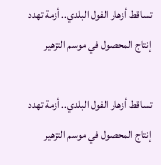تساقط أزهار الفول البلدي.. أزمة تهدد إنتاج المحصول في موسم التزهير

تساقط أزهار الفول البلدي.. أزمة تهدد إنتاج المحصول في موسم التزهير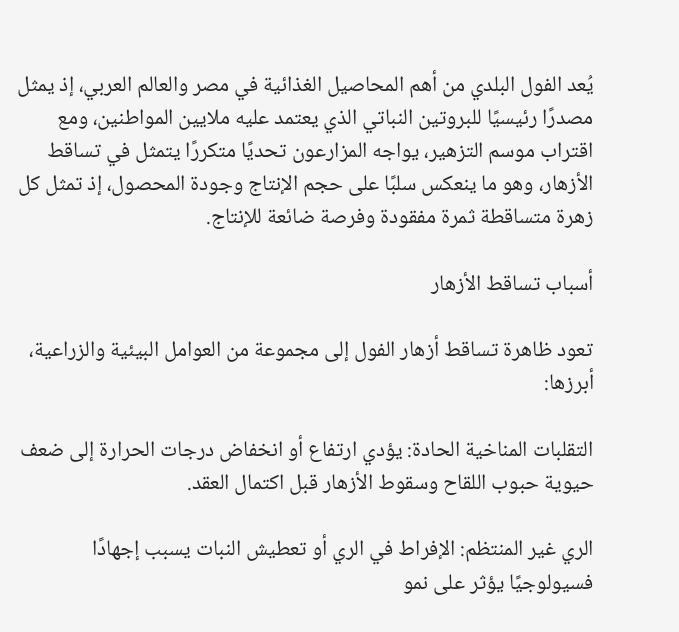يُعد الفول البلدي من أهم المحاصيل الغذائية في مصر والعالم العربي، إذ يمثل مصدرًا رئيسيًا للبروتين النباتي الذي يعتمد عليه ملايين المواطنين، ومع اقتراب موسم التزهير، يواجه المزارعون تحديًا متكررًا يتمثل في تساقط الأزهار، وهو ما ينعكس سلبًا على حجم الإنتاج وجودة المحصول، إذ تمثل كل زهرة متساقطة ثمرة مفقودة وفرصة ضائعة للإنتاج.

أسباب تساقط الأزهار

تعود ظاهرة تساقط أزهار الفول إلى مجموعة من العوامل البيئية والزراعية، أبرزها:

التقلبات المناخية الحادة: يؤدي ارتفاع أو انخفاض درجات الحرارة إلى ضعف حيوية حبوب اللقاح وسقوط الأزهار قبل اكتمال العقد.

الري غير المنتظم: الإفراط في الري أو تعطيش النبات يسبب إجهادًا فسيولوجيًا يؤثر على نمو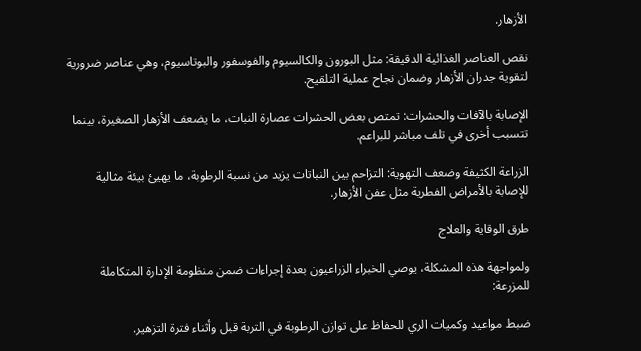الأزهار.

نقص العناصر الغذائية الدقيقة: مثل البورون والكالسيوم والفوسفور والبوتاسيوم، وهي عناصر ضرورية لتقوية جدران الأزهار وضمان نجاح عملية التلقيح.

الإصابة بالآفات والحشرات: تمتص بعض الحشرات عصارة النبات، ما يضعف الأزهار الصغيرة، بينما تتسبب أخرى في تلف مباشر للبراعم.

الزراعة الكثيفة وضعف التهوية: التزاحم بين النباتات يزيد من نسبة الرطوبة، ما يهيئ بيئة مثالية للإصابة بالأمراض الفطرية مثل عفن الأزهار.

طرق الوقاية والعلاج

ولمواجهة هذه المشكلة، يوصي الخبراء الزراعيون بعدة إجراءات ضمن منظومة الإدارة المتكاملة للمزرعة:

ضبط مواعيد وكميات الري للحفاظ على توازن الرطوبة في التربة قبل وأثناء فترة التزهير.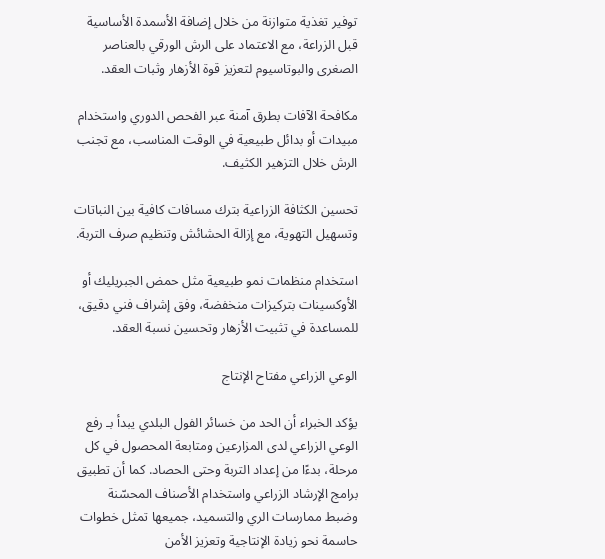توفير تغذية متوازنة من خلال إضافة الأسمدة الأساسية قبل الزراعة، مع الاعتماد على الرش الورقي بالعناصر الصغرى والبوتاسيوم لتعزيز قوة الأزهار وثبات العقد.

مكافحة الآفات بطرق آمنة عبر الفحص الدوري واستخدام مبيدات أو بدائل طبيعية في الوقت المناسب، مع تجنب الرش خلال التزهير الكثيف.

تحسين الكثافة الزراعية بترك مسافات كافية بين النباتات وتسهيل التهوية، مع إزالة الحشائش وتنظيم صرف التربة.

استخدام منظمات نمو طبيعية مثل حمض الجبريليك أو الأوكسينات بتركيزات منخفضة، وفق إشراف فني دقيق، للمساعدة في تثبيت الأزهار وتحسين نسبة العقد.

الوعي الزراعي مفتاح الإنتاج

يؤكد الخبراء أن الحد من خسائر الفول البلدي يبدأ بـ رفع الوعي الزراعي لدى المزارعين ومتابعة المحصول في كل مرحلة، بدءًا من إعداد التربة وحتى الحصاد. كما أن تطبيق برامج الإرشاد الزراعي واستخدام الأصناف المحسّنة وضبط ممارسات الري والتسميد، جميعها تمثل خطوات حاسمة نحو زيادة الإنتاجية وتعزيز الأمن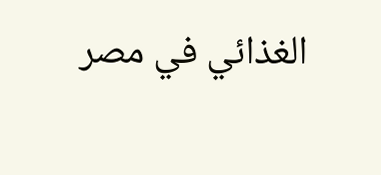الغذائي في مصر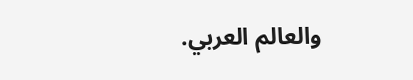والعالم العربي.